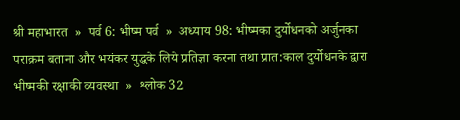श्री महाभारत  »  पर्व 6: भीष्म पर्व  »  अध्याय 98: भीष्मका दुर्योधनको अर्जुनका पराक्रम बताना और भयंकर युद्धके लिये प्रतिज्ञा करना तथा प्रात:काल दुर्योधनके द्वारा भीष्मकी रक्षाकी व्यवस्था  »  श्लोक 32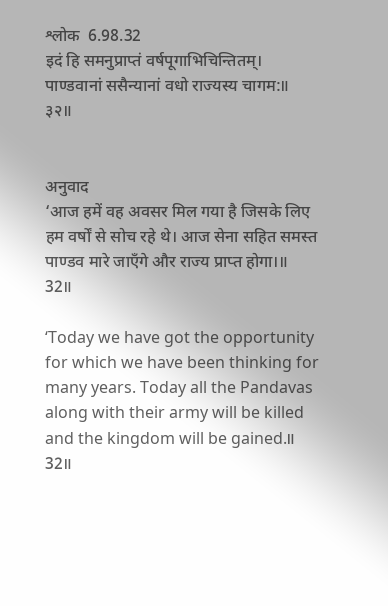श्लोक  6.98.32
इदं हि समनुप्राप्तं वर्षपूगाभिचिन्तितम्।
पाण्डवानां ससैन्यानां वधो राज्यस्य चागम:॥ ३२॥


अनुवाद
‘आज हमें वह अवसर मिल गया है जिसके लिए हम वर्षों से सोच रहे थे। आज सेना सहित समस्त पाण्डव मारे जाएँगे और राज्य प्राप्त होगा।॥ 32॥

‘Today we have got the opportunity for which we have been thinking for many years. Today all the Pandavas along with their army will be killed and the kingdom will be gained.॥ 32॥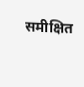समीक्षित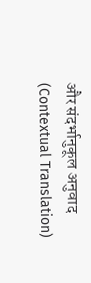और संदर्भानुकूल अनुवाद (Contextual Translation)